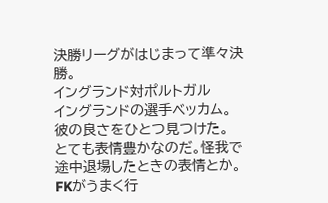決勝リーグがはじまって準々決勝。
イングランド対ポルトガル
イングランドの選手ベッカム。
彼の良さをひとつ見つけた。
とても表情豊かなのだ。怪我で途中退場したときの表情とか。
FKがうまく行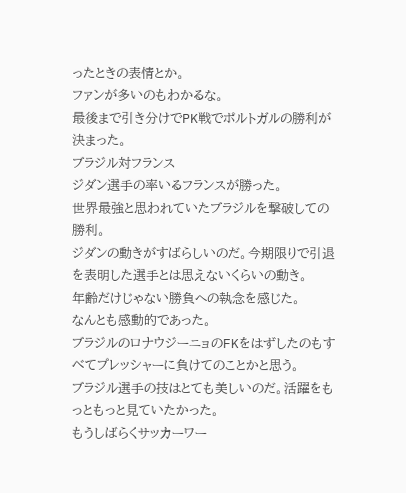ったときの表情とか。
ファンが多いのもわかるな。
最後まで引き分けでPK戦でポルトガルの勝利が決まった。
ブラジル対フランス
ジダン選手の率いるフランスが勝った。
世界最強と思われていたブラジルを撃破しての勝利。
ジダンの動きがすばらしいのだ。今期限りで引退を表明した選手とは思えないくらいの動き。
年齢だけじゃない勝負への執念を感じた。
なんとも感動的であった。
ブラジルのロナウジーニョのFKをはずしたのもすべてプレッシャーに負けてのことかと思う。
ブラジル選手の技はとても美しいのだ。活躍をもっともっと見ていたかった。
もうしばらくサッカーワー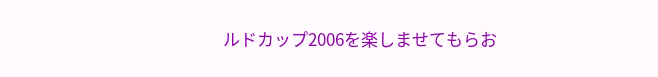ルドカップ2006を楽しませてもらお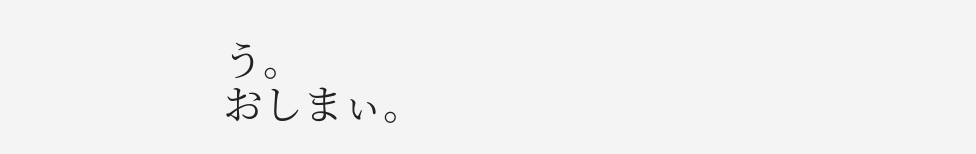う。
おしまぃ。